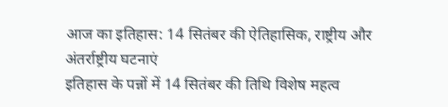आज का इतिहास: 14 सितंबर की ऐतिहासिक, राष्ट्रीय और अंतर्राष्ट्रीय घटनाएं
इतिहास के पन्नों में 14 सितंबर की तिथि विशेष महत्व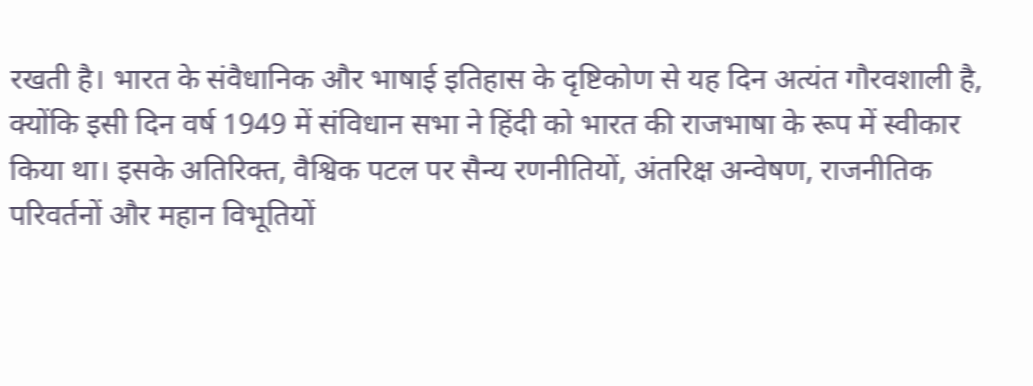रखती है। भारत के संवैधानिक और भाषाई इतिहास के दृष्टिकोण से यह दिन अत्यंत गौरवशाली है, क्योंकि इसी दिन वर्ष 1949 में संविधान सभा ने हिंदी को भारत की राजभाषा के रूप में स्वीकार किया था। इसके अतिरिक्त, वैश्विक पटल पर सैन्य रणनीतियों, अंतरिक्ष अन्वेषण, राजनीतिक परिवर्तनों और महान विभूतियों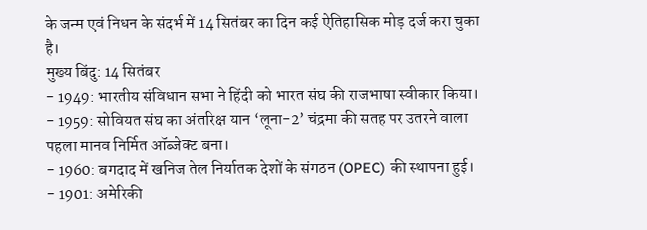के जन्म एवं निधन के संदर्भ में 14 सितंबर का दिन कई ऐतिहासिक मोड़ दर्ज करा चुका है।
मुख्य बिंदु: 14 सितंबर
- 1949: भारतीय संविधान सभा ने हिंदी को भारत संघ की राजभाषा स्वीकार किया।
- 1959: सोवियत संघ का अंतरिक्ष यान ‘लूना-2’ चंद्रमा की सतह पर उतरने वाला पहला मानव निर्मित ऑब्जेक्ट बना।
- 1960: बगदाद में खनिज तेल निर्यातक देशों के संगठन (OPEC) की स्थापना हुई।
- 1901: अमेरिकी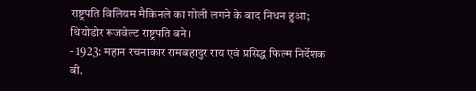राष्ट्रपति विलियम मैकिनले का गोली लगने के बाद निधन हुआ; थियोडोर रूजवेल्ट राष्ट्रपति बने।
- 1923: महान रचनाकार रामबहादुर राय एवं प्रसिद्ध फिल्म निर्देशक बी.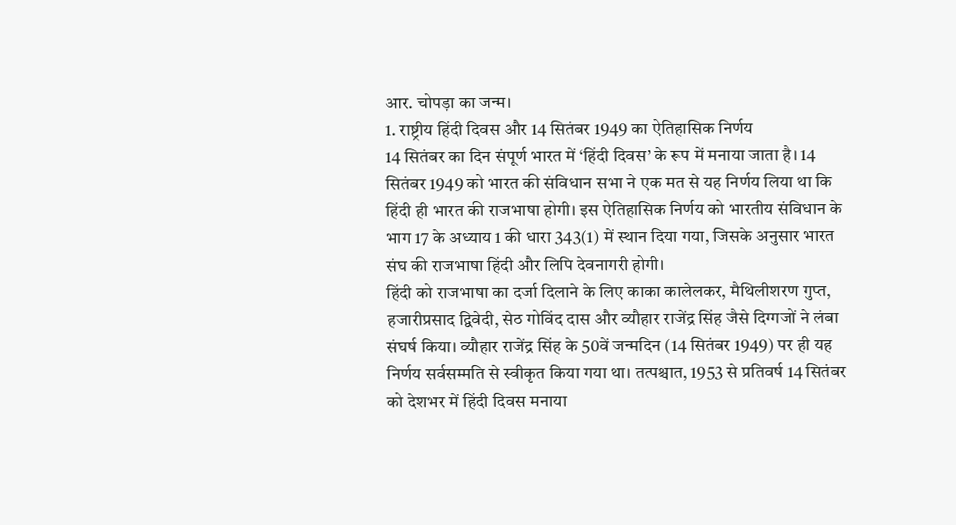आर. चोपड़ा का जन्म।
1. राष्ट्रीय हिंदी दिवस और 14 सितंबर 1949 का ऐतिहासिक निर्णय
14 सितंबर का दिन संपूर्ण भारत में ‘हिंदी दिवस’ के रूप में मनाया जाता है। 14 सितंबर 1949 को भारत की संविधान सभा ने एक मत से यह निर्णय लिया था कि हिंदी ही भारत की राजभाषा होगी। इस ऐतिहासिक निर्णय को भारतीय संविधान के भाग 17 के अध्याय 1 की धारा 343(1) में स्थान दिया गया, जिसके अनुसार भारत संघ की राजभाषा हिंदी और लिपि देवनागरी होगी।
हिंदी को राजभाषा का दर्जा दिलाने के लिए काका कालेलकर, मैथिलीशरण गुप्त, हजारीप्रसाद द्विवेदी, सेठ गोविंद दास और व्यौहार राजेंद्र सिंह जैसे दिग्गजों ने लंबा संघर्ष किया। व्यौहार राजेंद्र सिंह के 50वें जन्मदिन (14 सितंबर 1949) पर ही यह निर्णय सर्वसम्मति से स्वीकृत किया गया था। तत्पश्चात, 1953 से प्रतिवर्ष 14 सितंबर को देशभर में हिंदी दिवस मनाया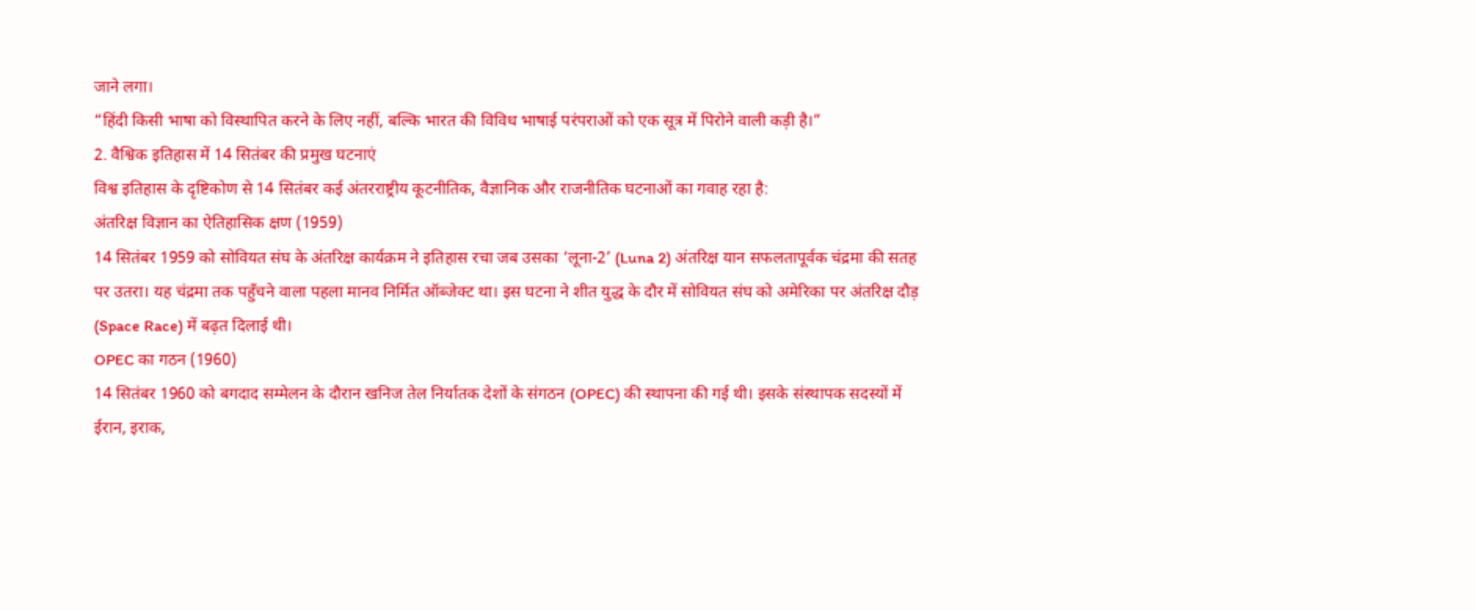जाने लगा।
“हिंदी किसी भाषा को विस्थापित करने के लिए नहीं, बल्कि भारत की विविध भाषाई परंपराओं को एक सूत्र में पिरोने वाली कड़ी है।”
2. वैश्विक इतिहास में 14 सितंबर की प्रमुख घटनाएं
विश्व इतिहास के दृष्टिकोण से 14 सितंबर कई अंतरराष्ट्रीय कूटनीतिक, वैज्ञानिक और राजनीतिक घटनाओं का गवाह रहा है:
अंतरिक्ष विज्ञान का ऐतिहासिक क्षण (1959)
14 सितंबर 1959 को सोवियत संघ के अंतरिक्ष कार्यक्रम ने इतिहास रचा जब उसका ‘लूना-2’ (Luna 2) अंतरिक्ष यान सफलतापूर्वक चंद्रमा की सतह पर उतरा। यह चंद्रमा तक पहुँचने वाला पहला मानव निर्मित ऑब्जेक्ट था। इस घटना ने शीत युद्ध के दौर में सोवियत संघ को अमेरिका पर अंतरिक्ष दौड़ (Space Race) में बढ़त दिलाई थी।
OPEC का गठन (1960)
14 सितंबर 1960 को बगदाद सम्मेलन के दौरान खनिज तेल निर्यातक देशों के संगठन (OPEC) की स्थापना की गई थी। इसके संस्थापक सदस्यों में ईरान, इराक,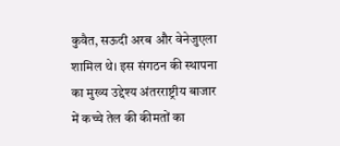कुवैत, सऊदी अरब और वेनेजुएला शामिल थे। इस संगठन की स्थापना का मुख्य उद्देश्य अंतरराष्ट्रीय बाजार में कच्चे तेल की कीमतों का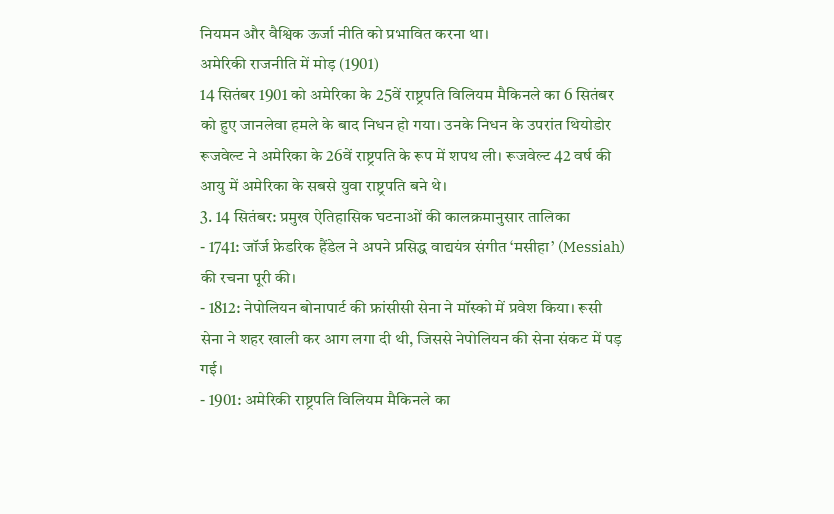नियमन और वैश्विक ऊर्जा नीति को प्रभावित करना था।
अमेरिकी राजनीति में मोड़ (1901)
14 सितंबर 1901 को अमेरिका के 25वें राष्ट्रपति विलियम मैकिनले का 6 सितंबर को हुए जानलेवा हमले के बाद निधन हो गया। उनके निधन के उपरांत थियोडोर रूजवेल्ट ने अमेरिका के 26वें राष्ट्रपति के रूप में शपथ ली। रूजवेल्ट 42 वर्ष की आयु में अमेरिका के सबसे युवा राष्ट्रपति बने थे।
3. 14 सितंबर: प्रमुख ऐतिहासिक घटनाओं की कालक्रमानुसार तालिका
- 1741: जॉर्ज फ्रेडरिक हैंडेल ने अपने प्रसिद्ध वाद्ययंत्र संगीत ‘मसीहा’ (Messiah) की रचना पूरी की।
- 1812: नेपोलियन बोनापार्ट की फ्रांसीसी सेना ने मॉस्को में प्रवेश किया। रूसी सेना ने शहर खाली कर आग लगा दी थी, जिससे नेपोलियन की सेना संकट में पड़ गई।
- 1901: अमेरिकी राष्ट्रपति विलियम मैकिनले का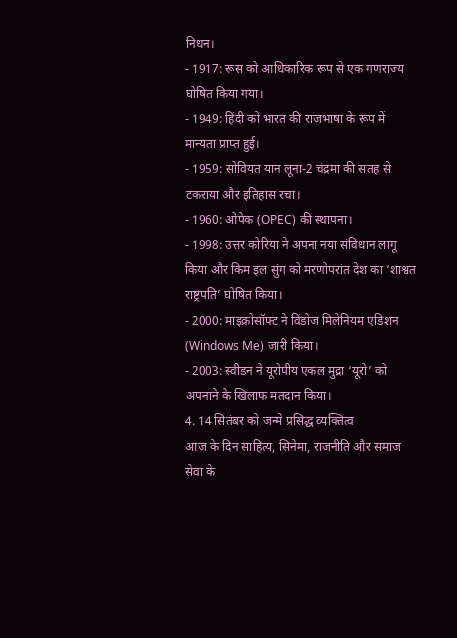निधन।
- 1917: रूस को आधिकारिक रूप से एक गणराज्य घोषित किया गया।
- 1949: हिंदी को भारत की राजभाषा के रूप में मान्यता प्राप्त हुई।
- 1959: सोवियत यान लूना-2 चंद्रमा की सतह से टकराया और इतिहास रचा।
- 1960: ओपेक (OPEC) की स्थापना।
- 1998: उत्तर कोरिया ने अपना नया संविधान लागू किया और किम इल सुंग को मरणोपरांत देश का ‘शाश्वत राष्ट्रपति’ घोषित किया।
- 2000: माइक्रोसॉफ्ट ने विंडोज मिलेनियम एडिशन (Windows Me) जारी किया।
- 2003: स्वीडन ने यूरोपीय एकल मुद्रा ‘यूरो’ को अपनाने के खिलाफ मतदान किया।
4. 14 सितंबर को जन्मे प्रसिद्ध व्यक्तित्व
आज के दिन साहित्य, सिनेमा, राजनीति और समाज सेवा के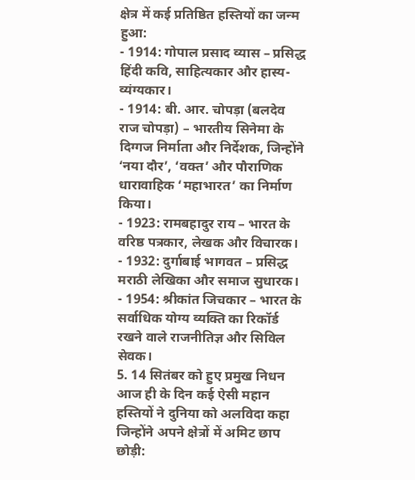क्षेत्र में कई प्रतिष्ठित हस्तियों का जन्म हुआ:
- 1914: गोपाल प्रसाद व्यास – प्रसिद्ध हिंदी कवि, साहित्यकार और हास्य-व्यंग्यकार।
- 1914: बी. आर. चोपड़ा (बलदेव राज चोपड़ा) – भारतीय सिनेमा के दिग्गज निर्माता और निर्देशक, जिन्होंने ‘नया दौर’, ‘वक्त’ और पौराणिक धारावाहिक ‘महाभारत’ का निर्माण किया।
- 1923: रामबहादुर राय – भारत के वरिष्ठ पत्रकार, लेखक और विचारक।
- 1932: दुर्गाबाई भागवत – प्रसिद्ध मराठी लेखिका और समाज सुधारक।
- 1954: श्रीकांत जिचकार – भारत के सर्वाधिक योग्य व्यक्ति का रिकॉर्ड रखने वाले राजनीतिज्ञ और सिविल सेवक।
5. 14 सितंबर को हुए प्रमुख निधन
आज ही के दिन कई ऐसी महान हस्तियों ने दुनिया को अलविदा कहा जिन्होंने अपने क्षेत्रों में अमिट छाप छोड़ी: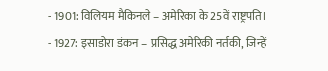- 1901: विलियम मैकिनले – अमेरिका के 25वें राष्ट्रपति।
- 1927: इसाडोरा डंकन – प्रसिद्ध अमेरिकी नर्तकी, जिन्हें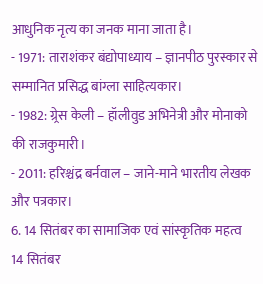आधुनिक नृत्य का जनक माना जाता है।
- 1971: ताराशंकर बंद्योपाध्याय – ज्ञानपीठ पुरस्कार से सम्मानित प्रसिद्ध बांग्ला साहित्यकार।
- 1982: ग्र्रेस केली – हॉलीवुड अभिनेत्री और मोनाको की राजकुमारी।
- 2011: हरिश्चंद्र बर्नवाल – जाने-माने भारतीय लेखक और पत्रकार।
6. 14 सितंबर का सामाजिक एवं सांस्कृतिक महत्व
14 सितंबर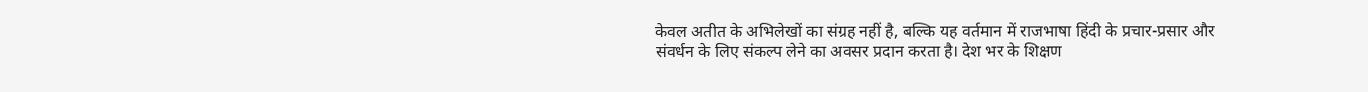केवल अतीत के अभिलेखों का संग्रह नहीं है, बल्कि यह वर्तमान में राजभाषा हिंदी के प्रचार-प्रसार और संवर्धन के लिए संकल्प लेने का अवसर प्रदान करता है। देश भर के शिक्षण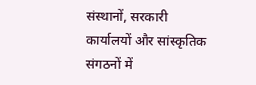संस्थानों, सरकारी कार्यालयों और सांस्कृतिक संगठनों में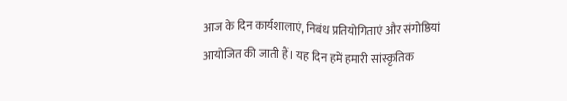आज के दिन कार्यशालाएं, निबंध प्रतियोगिताएं और संगोष्ठियां आयोजित की जाती हैं। यह दिन हमें हमारी सांस्कृतिक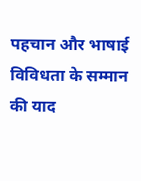पहचान और भाषाई विविधता के सम्मान की याद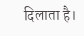दिलाता है।